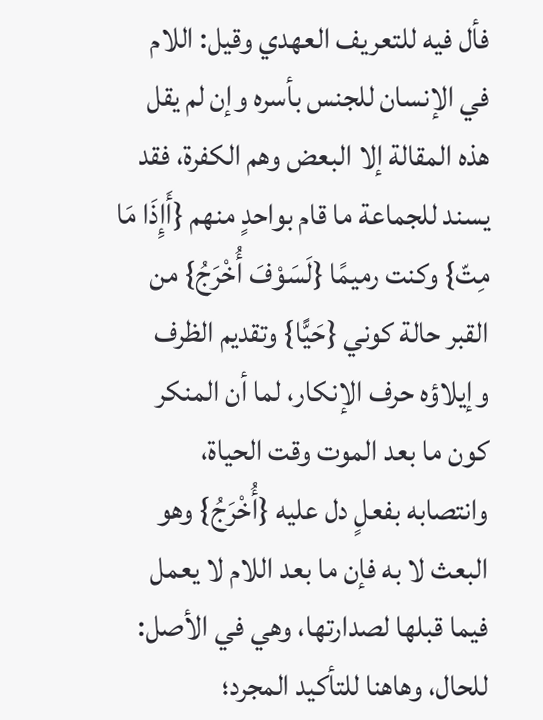فأل فيه للتعريف العهدي وقيل: اللام في الإنسان للجنس بأسره وإن لم يقل هذه المقالة إلا البعض وهم الكفرة، فقد يسند للجماعة ما قام بواحدٍ منهم {أَإِذَا مَا مِتّ} وكنت رميمًا {لَسَوْفَ أُخْرَجُ} من القبر حالة كوني {حَيًّا} وتقديم الظرف وإيلاؤه حرف الإنكار، لما أن المنكر كون ما بعد الموت وقت الحياة، وانتصابه بفعلٍ دل عليه {أُخْرَجُ} وهو البعث لا به فإن ما بعد اللام لا يعمل فيما قبلها لصدارتها، وهي في الأصل: للحال، وهاهنا للتأكيد المجرد؛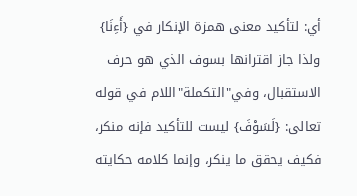أي: لتأكيد معنى همزة الإنكار في {أَءِنَا} ولذا جاز اقترانها بسوف الذي هو حرف الاستقبال، وفي"التكملة"اللام في قوله تعالى: {لَسَوْفَ} ليست للتأكيد فإنه منكر، فكيف يحقق ما ينكر، وإنما كلامه حكايته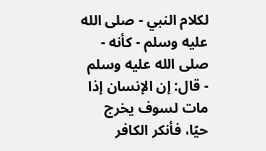لكلام النبي - صلى الله عليه وسلم - كأنه - صلى الله عليه وسلم - قال: إن الإنسان إذا مات لسوف يخرج حيًا، فأنكر الكافر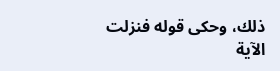ذلك، وحكى قوله فنزلت الآية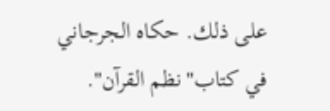على ذلك. حكاه الجرجاني في كتاب"نظم القرآن".